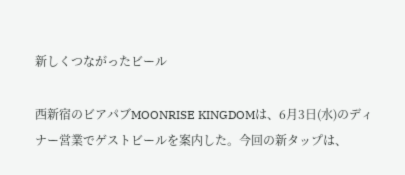新しくつながったビール

西新宿のビアパブMOONRISE KINGDOMは、6月3日(水)のディナー営業でゲストビールを案内した。今回の新タップは、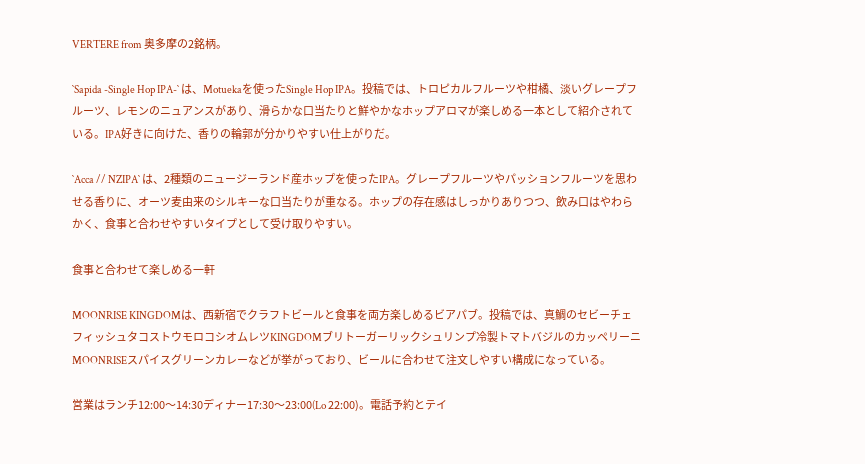VERTERE from 奥多摩の2銘柄。

`Sapida -Single Hop IPA-` は、Motuekaを使ったSingle Hop IPA。投稿では、トロピカルフルーツや柑橘、淡いグレープフルーツ、レモンのニュアンスがあり、滑らかな口当たりと鮮やかなホップアロマが楽しめる一本として紹介されている。IPA好きに向けた、香りの輪郭が分かりやすい仕上がりだ。

`Acca // NZIPA` は、2種類のニュージーランド産ホップを使ったIPA。グレープフルーツやパッションフルーツを思わせる香りに、オーツ麦由来のシルキーな口当たりが重なる。ホップの存在感はしっかりありつつ、飲み口はやわらかく、食事と合わせやすいタイプとして受け取りやすい。

食事と合わせて楽しめる一軒

MOONRISE KINGDOMは、西新宿でクラフトビールと食事を両方楽しめるビアパブ。投稿では、真鯛のセビーチェフィッシュタコストウモロコシオムレツKINGDOMブリトーガーリックシュリンプ冷製トマトバジルのカッペリーニMOONRISEスパイスグリーンカレーなどが挙がっており、ビールに合わせて注文しやすい構成になっている。

営業はランチ12:00〜14:30ディナー17:30〜23:00(Lo 22:00)。電話予約とテイ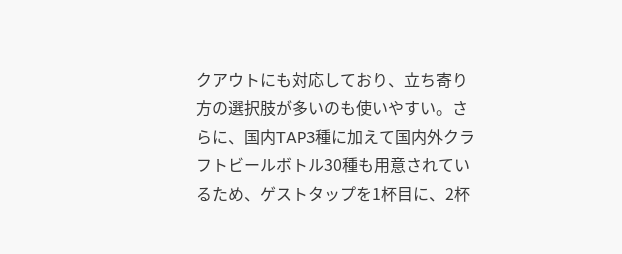クアウトにも対応しており、立ち寄り方の選択肢が多いのも使いやすい。さらに、国内TAP3種に加えて国内外クラフトビールボトル30種も用意されているため、ゲストタップを1杯目に、2杯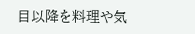目以降を料理や気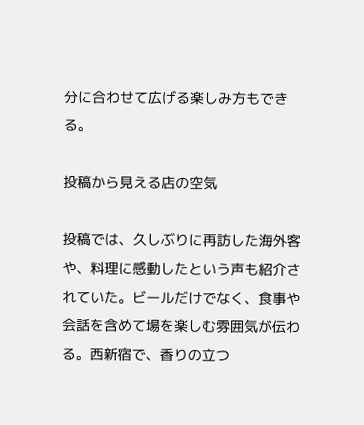分に合わせて広げる楽しみ方もできる。

投稿から見える店の空気

投稿では、久しぶりに再訪した海外客や、料理に感動したという声も紹介されていた。ビールだけでなく、食事や会話を含めて場を楽しむ雰囲気が伝わる。西新宿で、香りの立つ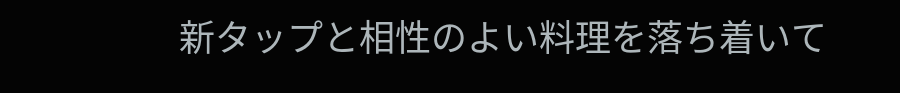新タップと相性のよい料理を落ち着いて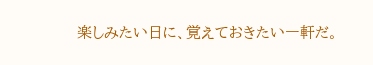楽しみたい日に、覚えておきたい一軒だ。